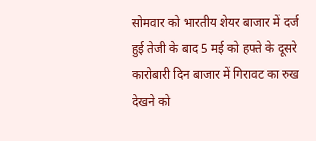सोमवार को भारतीय शेयर बाजार में दर्ज हुई तेजी के बाद 5 मई को हफ्ते के दूसरे कारोबारी दिन बाजार में गिरावट का रुख देखने को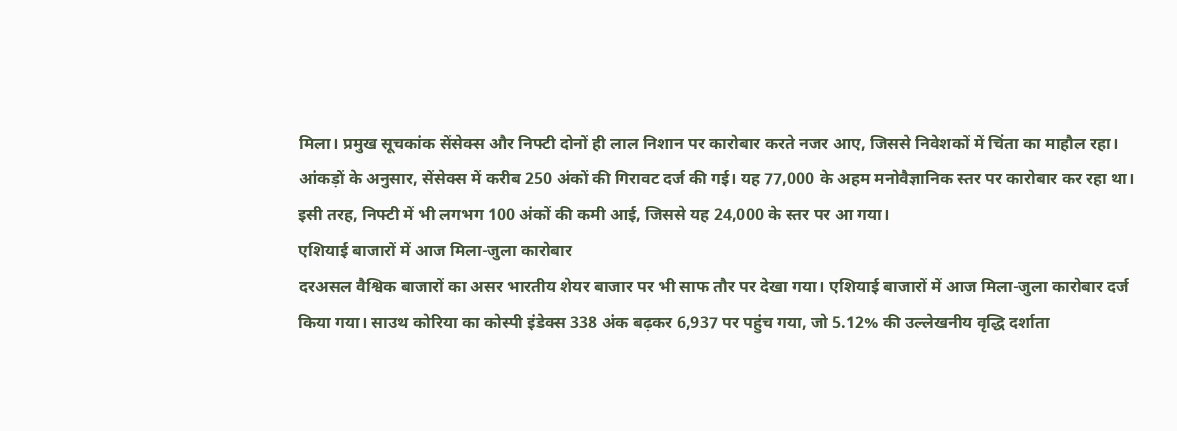मिला। प्रमुख सूचकांक सेंसेक्स और निफ्टी दोनों ही लाल निशान पर कारोबार करते नजर आए, जिससे निवेशकों में चिंता का माहौल रहा।
आंकड़ों के अनुसार, सेंसेक्स में करीब 250 अंकों की गिरावट दर्ज की गई। यह 77,000 के अहम मनोवैज्ञानिक स्तर पर कारोबार कर रहा था। इसी तरह, निफ्टी में भी लगभग 100 अंकों की कमी आई, जिससे यह 24,000 के स्तर पर आ गया।
एशियाई बाजारों में आज मिला-जुला कारोबार
दरअसल वैश्विक बाजारों का असर भारतीय शेयर बाजार पर भी साफ तौर पर देखा गया। एशियाई बाजारों में आज मिला-जुला कारोबार दर्ज किया गया। साउथ कोरिया का कोस्पी इंडेक्स 338 अंक बढ़कर 6,937 पर पहुंच गया, जो 5.12% की उल्लेखनीय वृद्धि दर्शाता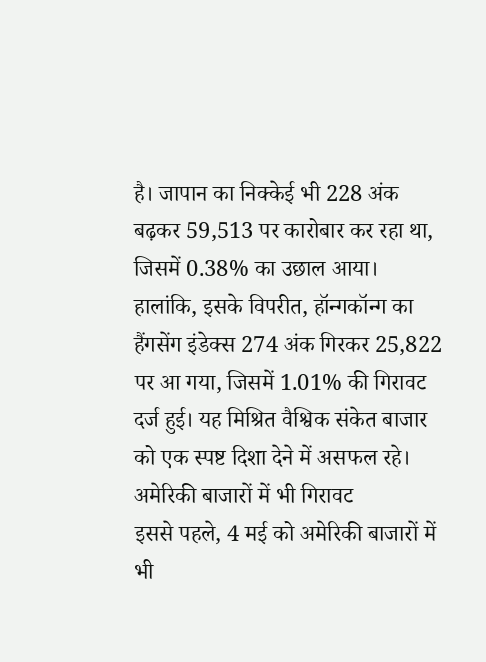है। जापान का निक्केई भी 228 अंक बढ़कर 59,513 पर कारोबार कर रहा था, जिसमें 0.38% का उछाल आया। हालांकि, इसके विपरीत, हॉन्गकॉन्ग का हैंगसेंग इंडेक्स 274 अंक गिरकर 25,822 पर आ गया, जिसमें 1.01% की गिरावट दर्ज हुई। यह मिश्रित वैश्विक संकेत बाजार को एक स्पष्ट दिशा देने में असफल रहे।
अमेरिकी बाजारों में भी गिरावट
इससे पहले, 4 मई को अमेरिकी बाजारों में भी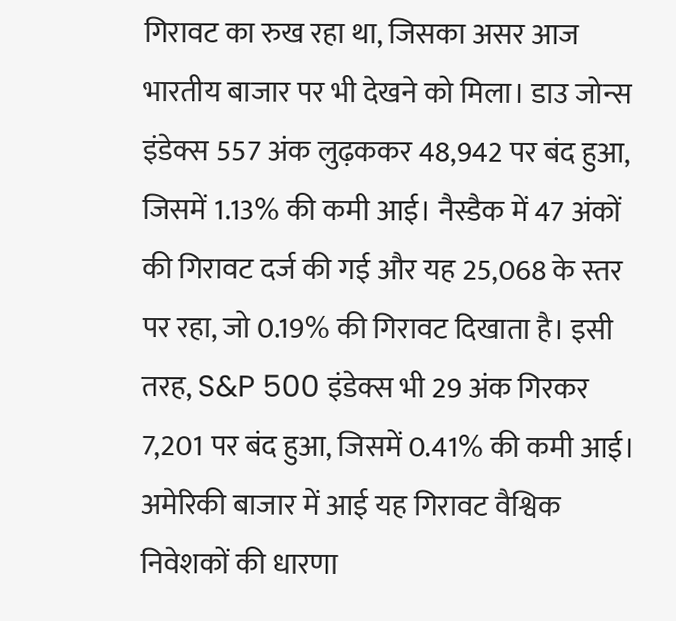गिरावट का रुख रहा था, जिसका असर आज भारतीय बाजार पर भी देखने को मिला। डाउ जोन्स इंडेक्स 557 अंक लुढ़ककर 48,942 पर बंद हुआ, जिसमें 1.13% की कमी आई। नैस्डैक में 47 अंकों की गिरावट दर्ज की गई और यह 25,068 के स्तर पर रहा, जो 0.19% की गिरावट दिखाता है। इसी तरह, S&P 500 इंडेक्स भी 29 अंक गिरकर 7,201 पर बंद हुआ, जिसमें 0.41% की कमी आई। अमेरिकी बाजार में आई यह गिरावट वैश्विक निवेशकों की धारणा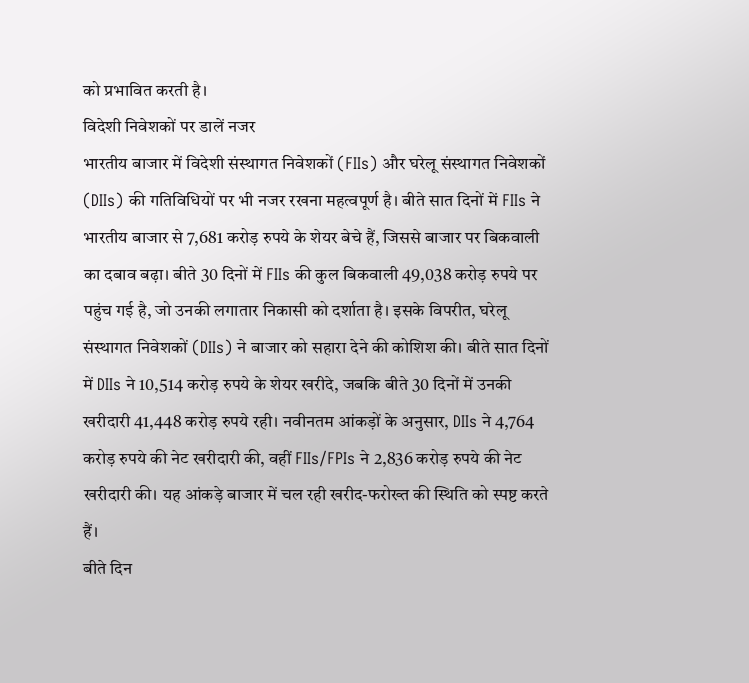को प्रभावित करती है।
विदेशी निवेशकों पर डालें नजर
भारतीय बाजार में विदेशी संस्थागत निवेशकों (FIIs) और घरेलू संस्थागत निवेशकों (DIIs) की गतिविधियों पर भी नजर रखना महत्वपूर्ण है। बीते सात दिनों में FIIs ने भारतीय बाजार से 7,681 करोड़ रुपये के शेयर बेचे हैं, जिससे बाजार पर बिकवाली का दबाव बढ़ा। बीते 30 दिनों में FIIs की कुल बिकवाली 49,038 करोड़ रुपये पर पहुंच गई है, जो उनकी लगातार निकासी को दर्शाता है। इसके विपरीत, घरेलू संस्थागत निवेशकों (DIIs) ने बाजार को सहारा देने की कोशिश की। बीते सात दिनों में DIIs ने 10,514 करोड़ रुपये के शेयर खरीदे, जबकि बीते 30 दिनों में उनकी खरीदारी 41,448 करोड़ रुपये रही। नवीनतम आंकड़ों के अनुसार, DIIs ने 4,764 करोड़ रुपये की नेट खरीदारी की, वहीं FIIs/FPIs ने 2,836 करोड़ रुपये की नेट खरीदारी की। यह आंकड़े बाजार में चल रही खरीद-फरोख्त की स्थिति को स्पष्ट करते हैं।
बीते दिन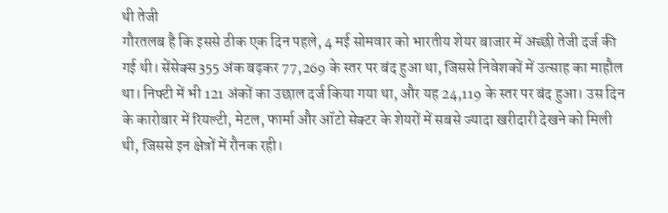थी तेजी
गौरतलब है कि इससे ठीक एक दिन पहले, 4 मई सोमवार को भारतीय शेयर बाजार में अच्छी तेजी दर्ज की गई थी। सेंसेक्स 355 अंक बढ़कर 77,269 के स्तर पर बंद हुआ था, जिससे निवेशकों में उत्साह का माहौल था। निफ्टी में भी 121 अंकों का उछाल दर्ज किया गया था, और यह 24,119 के स्तर पर बंद हुआ। उस दिन के कारोबार में रियल्टी, मेटल, फार्मा और ऑटो सेक्टर के शेयरों में सबसे ज्यादा खरीदारी देखने को मिली थी, जिससे इन क्षेत्रों में रौनक रही।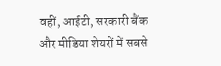वहीं, आईटी, सरकारी बैंक और मीडिया शेयरों में सबसे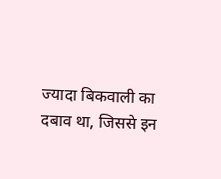ज्यादा बिकवाली का दबाव था, जिससे इन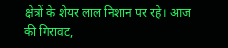क्षेत्रों के शेयर लाल निशान पर रहे। आज की गिरावट,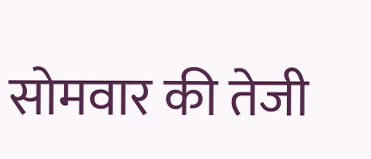सोमवार की तेजी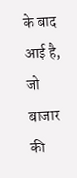के बाद आई है, जो बाजार की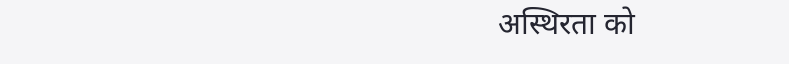अस्थिरता को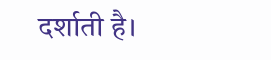दर्शाती है।